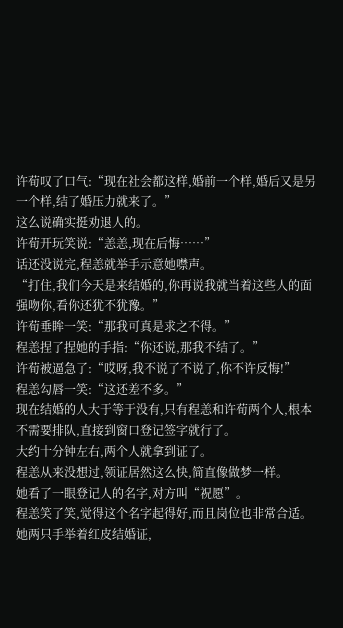许荀叹了口气:“现在社会都这样,婚前一个样,婚后又是另一个样,结了婚压力就来了。”
这么说确实挺劝退人的。
许荀开玩笑说:“恙恙,现在后悔……”
话还没说完,程恙就举手示意她噤声。
“打住,我们今天是来结婚的,你再说我就当着这些人的面强吻你,看你还犹不犹豫。”
许荀垂眸一笑:“那我可真是求之不得。”
程恙捏了捏她的手指:“你还说,那我不结了。”
许荀被逼急了:“哎呀,我不说了不说了,你不许反悔!”
程恙勾唇一笑:“这还差不多。”
现在结婚的人大于等于没有,只有程恙和许荀两个人,根本不需要排队,直接到窗口登记签字就行了。
大约十分钟左右,两个人就拿到证了。
程恙从来没想过,领证居然这么快,简直像做梦一样。
她看了一眼登记人的名字,对方叫“祝愿”。
程恙笑了笑,觉得这个名字起得好,而且岗位也非常合适。
她两只手举着红皮结婚证,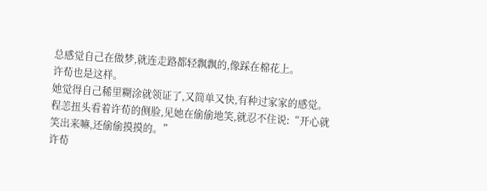总感觉自己在做梦,就连走路都轻飘飘的,像踩在棉花上。
许荀也是这样。
她觉得自己稀里糊涂就领证了,又简单又快,有种过家家的感觉。
程恙扭头看着许荀的侧脸,见她在偷偷地笑,就忍不住说:“开心就笑出来嘛,还偷偷摸摸的。”
许荀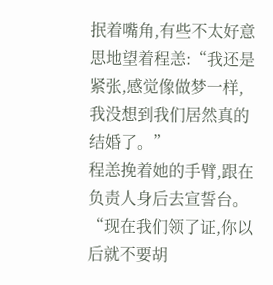抿着嘴角,有些不太好意思地望着程恙:“我还是紧张,感觉像做梦一样,我没想到我们居然真的结婚了。”
程恙挽着她的手臂,跟在负责人身后去宣誓台。
“现在我们领了证,你以后就不要胡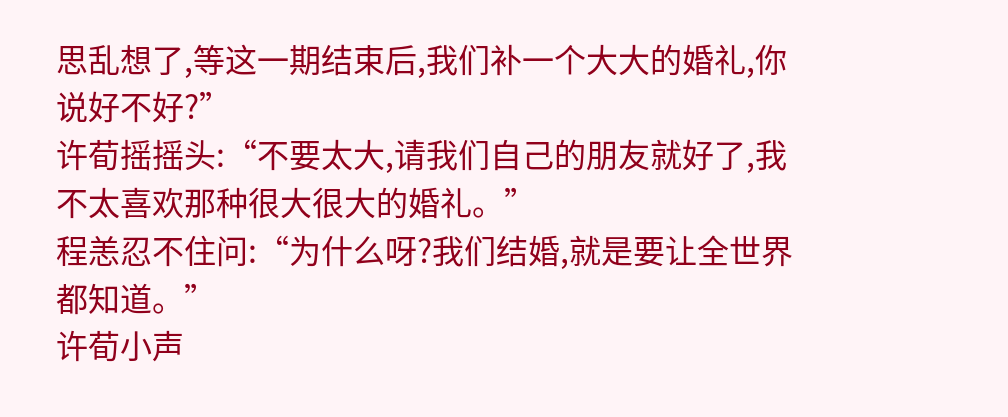思乱想了,等这一期结束后,我们补一个大大的婚礼,你说好不好?”
许荀摇摇头:“不要太大,请我们自己的朋友就好了,我不太喜欢那种很大很大的婚礼。”
程恙忍不住问:“为什么呀?我们结婚,就是要让全世界都知道。”
许荀小声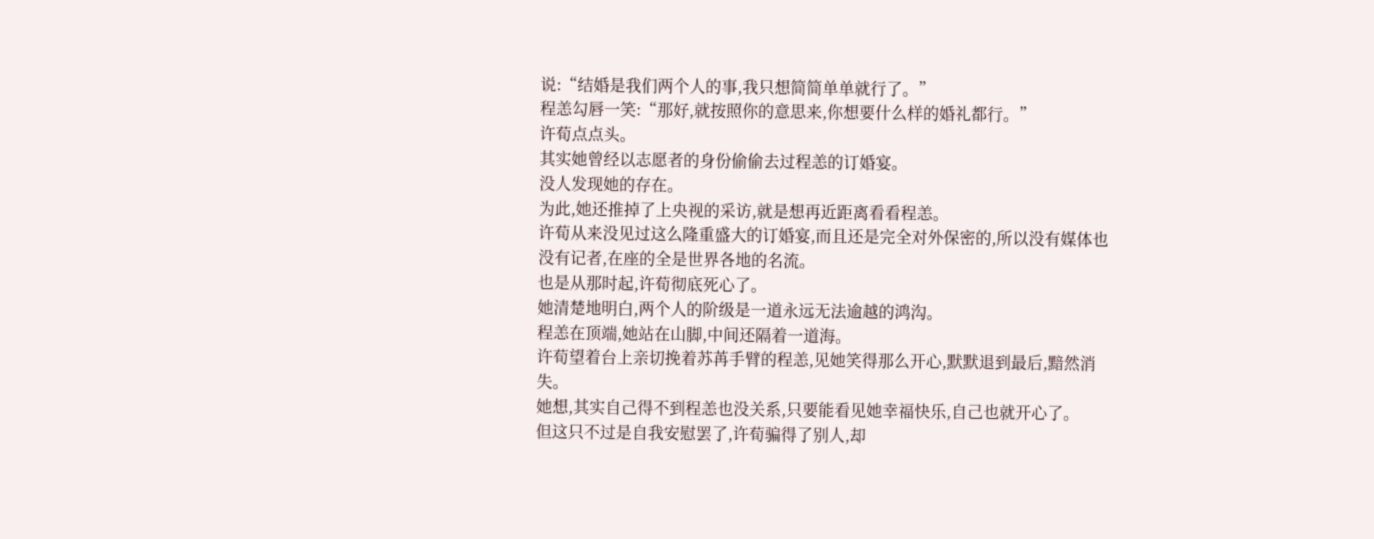说:“结婚是我们两个人的事,我只想简简单单就行了。”
程恙勾唇一笑:“那好,就按照你的意思来,你想要什么样的婚礼都行。”
许荀点点头。
其实她曾经以志愿者的身份偷偷去过程恙的订婚宴。
没人发现她的存在。
为此,她还推掉了上央视的采访,就是想再近距离看看程恙。
许荀从来没见过这么隆重盛大的订婚宴,而且还是完全对外保密的,所以没有媒体也没有记者,在座的全是世界各地的名流。
也是从那时起,许荀彻底死心了。
她清楚地明白,两个人的阶级是一道永远无法逾越的鸿沟。
程恙在顶端,她站在山脚,中间还隔着一道海。
许荀望着台上亲切挽着苏苒手臂的程恙,见她笑得那么开心,默默退到最后,黯然消失。
她想,其实自己得不到程恙也没关系,只要能看见她幸福快乐,自己也就开心了。
但这只不过是自我安慰罢了,许荀骗得了别人,却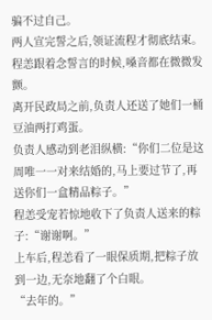骗不过自己。
两人宣完誓之后,领证流程才彻底结束。
程恙跟着念誓言的时候,嗓音都在微微发颤。
离开民政局之前,负责人还送了她们一桶豆油两打鸡蛋。
负责人感动到老泪纵横:“你们二位是这周唯一一对来结婚的,马上要过节了,再送你们一盒精品粽子。”
程恙受宠若惊地收下了负责人送来的粽子:“谢谢啊。”
上车后,程恙看了一眼保质期,把粽子放到一边,无奈地翻了个白眼。
“去年的。”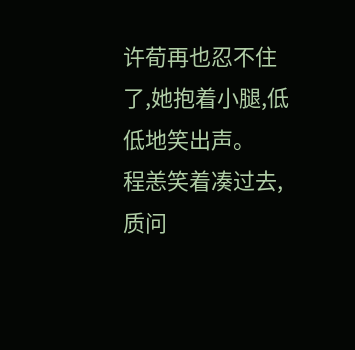许荀再也忍不住了,她抱着小腿,低低地笑出声。
程恙笑着凑过去,质问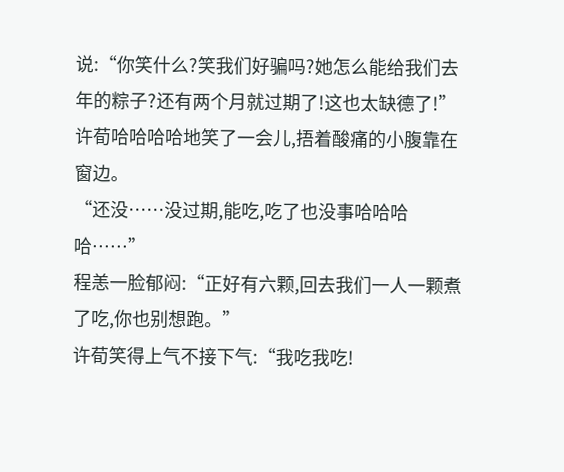说:“你笑什么?笑我们好骗吗?她怎么能给我们去年的粽子?还有两个月就过期了!这也太缺德了!”
许荀哈哈哈哈地笑了一会儿,捂着酸痛的小腹靠在窗边。
“还没……没过期,能吃,吃了也没事哈哈哈哈……”
程恙一脸郁闷:“正好有六颗,回去我们一人一颗煮了吃,你也别想跑。”
许荀笑得上气不接下气:“我吃我吃!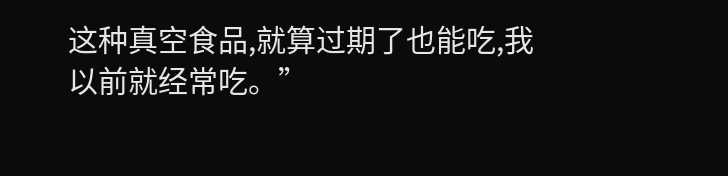这种真空食品,就算过期了也能吃,我以前就经常吃。”